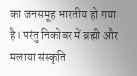का जनसमूह भारतीय हो गया है। परंतु निकोबर में ब्रह्मी और मलाया संस्कृति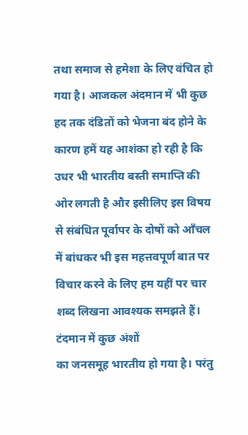तथा समाज से हमेशा के लिए वंचित हो गया है। आजकल अंदमान में भी कुछ हद तक दंडितों को भेजना बंद होने के कारण हमें यह आशंका हो रही है कि उधर भी भारतीय बस्ती समाप्ति की ओर लगती है और इसीलिए इस विषय से संबंधित पूर्वापर के दोषों को ऑंचल में बांधकर भी इस महत्तवपूर्ण बात पर विचार करने के लिए हम यहीं पर चार शब्द लिखना आवश्यक समझते हैं।
टंदमान में कुछ अंशों
का जनसमूह भारतीय हो गया है। परंतु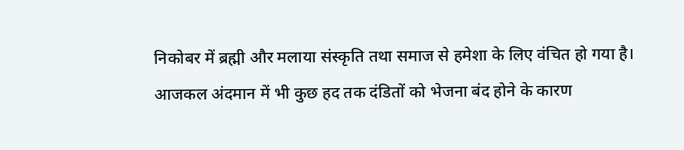निकोबर में ब्रह्मी और मलाया संस्कृति तथा समाज से हमेशा के लिए वंचित हो गया है। आजकल अंदमान में भी कुछ हद तक दंडितों को भेजना बंद होने के कारण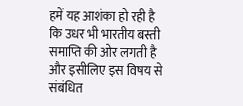हमें यह आशंका हो रही है कि उधर भी भारतीय बस्ती समाप्ति की ओर लगती है और इसीलिए इस विषय से संबंधित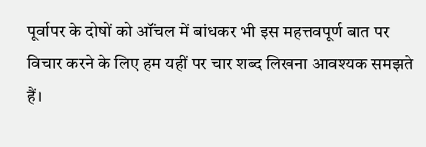पूर्वापर के दोषों को ऑंचल में बांधकर भी इस महत्तवपूर्ण बात पर विचार करने के लिए हम यहीं पर चार शब्द लिखना आवश्यक समझते हैं।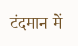टंदमान में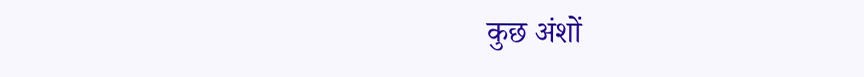कुछ अंशों